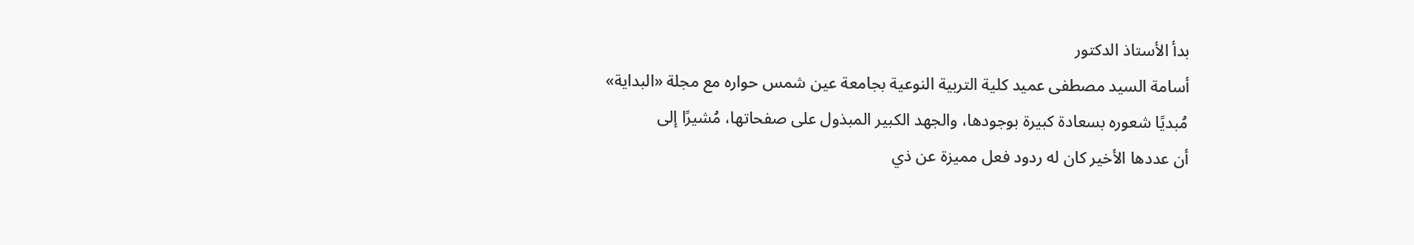بدأ الأستاذ الدكتور
أسامة السيد مصطفى عميد كلية التربية النوعية بجامعة عين شمس حواره مع مجلة «البداية»
مُبديًا شعوره بسعادة كبيرة بوجودها، والجهد الكبير المبذول على صفحاتها، مُشيرًا إلى
أن عددها الأخير كان له ردود فعل مميزة عن ذي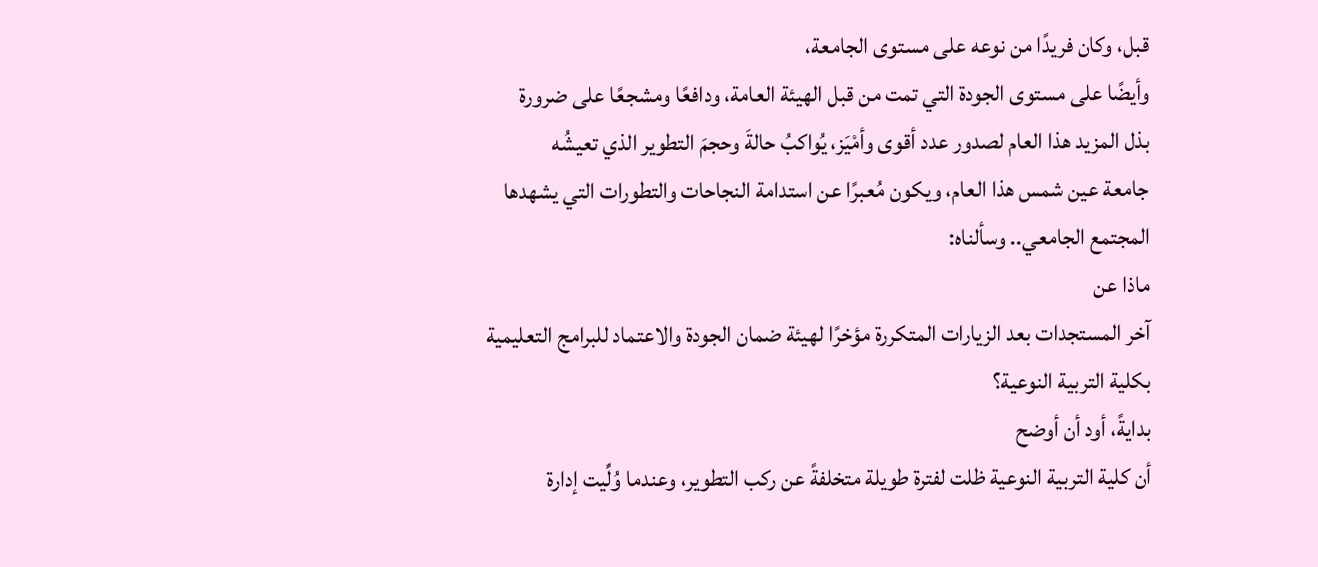قبل، وكان فريدًا من نوعه على مستوى الجامعة،
وأيضًا على مستوى الجودة التي تمت من قبل الهيئة العامة، ودافعًا ومشجعًا على ضرورة
بذل المزيد هذا العام لصدور عدد أقوى وأمْيَز، يُواكبُ حالةَ وحجمَ التطوير الذي تعيشُه
جامعة عين شمس هذا العام، ويكون مُعبرًا عن استدامة النجاحات والتطورات التي يشهدها
المجتمع الجامعي.. وسألناه:
ماذا عن
آخر المستجدات بعد الزيارات المتكررة مؤخرًا لهيئة ضمان الجودة والاعتماد للبرامج التعليمية
بكلية التربية النوعية؟
بدايةً، أود أن أوضح
أن كلية التربية النوعية ظلت لفترة طويلة متخلفةً عن ركب التطوير، وعندما وُلِّيت إدارة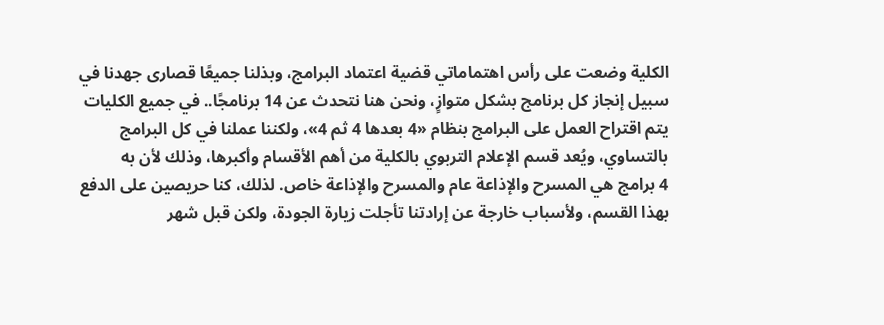الكلية وضعت على رأس اهتماماتي قضية اعتماد البرامج، وبذلنا جميعًا قصارى جهدنا في
سبيل إنجاز كل برنامج بشكل متوازٍ، ونحن هنا نتحدث عن 14 برنامجًا.. في جميع الكليات
يتم اقتراح العمل على البرامج بنظام «4 بعدها 4 ثم 4»، ولكننا عملنا في كل البرامج
بالتساوي، ويُعد قسم الإعلام التربوي بالكلية من أهم الأقسام وأكبرها، وذلك لأن به
4 برامج هي المسرح والإذاعة عام والمسرح والإذاعة خاص. لذلك، كنا حريصين على الدفع
بهذا القسم، ولأسباب خارجة عن إرادتنا تأجلت زيارة الجودة، ولكن قبل شهر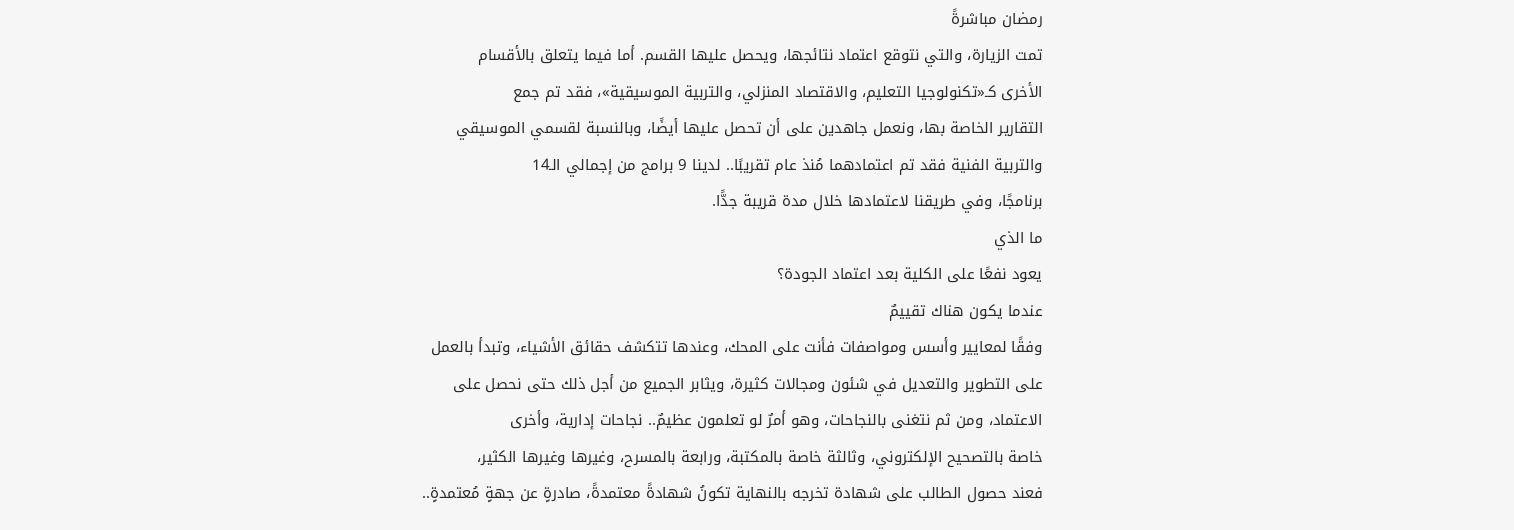رمضان مباشرةً
تمت الزيارة، والتي نتوقع اعتماد نتائجها، ويحصل عليها القسم. أما فيما يتعلق بالأقسام
الأخرى كـ«تكنولوجيا التعليم، والاقتصاد المنزلي، والتربية الموسيقية»، فقد تم جمع
التقارير الخاصة بها، ونعمل جاهدين على أن تحصل عليها أيضًا، وبالنسبة لقسمي الموسيقي
والتربية الفنية فقد تم اعتمادهما مُنذ عام تقريبًا.. لدينا 9 برامج من إجمالي الـ14
برنامجًا، وفي طريقنا لاعتمادها خلال مدة قريبة جدًّا.
ما الذي
يعود نفعًا على الكلية بعد اعتماد الجودة؟
عندما يكون هناك تقييمٌ
وفقًا لمعايير وأسس ومواصفات فأنت على المحك، وعندها تتكشف حقائق الأشياء، وتبدأ بالعمل
على التطوير والتعديل في شئون ومجالات كثيرة، ويثابر الجميع من أجل ذلك حتى نحصل على
الاعتماد، ومن ثم نتغنى بالنجاحات، وهو أمرٌ لو تعلمون عظيمٌ.. نجاحات إدارية، وأخرى
خاصة بالتصحيح الإلكتروني، وثالثة خاصة بالمكتبة، ورابعة بالمسرح، وغيرها وغيرها الكثير،
فعند حصول الطالب على شهادة تخرجه بالنهاية تكونُ شهادةً معتمدةً، صادرةٍ عن جهةٍ مُعتمدةٍ..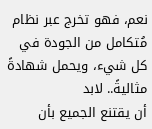نعم، فهو تخرج عبر نظام مُتكامل من الجودة في كل شيء، ويحمل شهادةً مثاليةً.. لابد
أن يقتنع الجميع بأن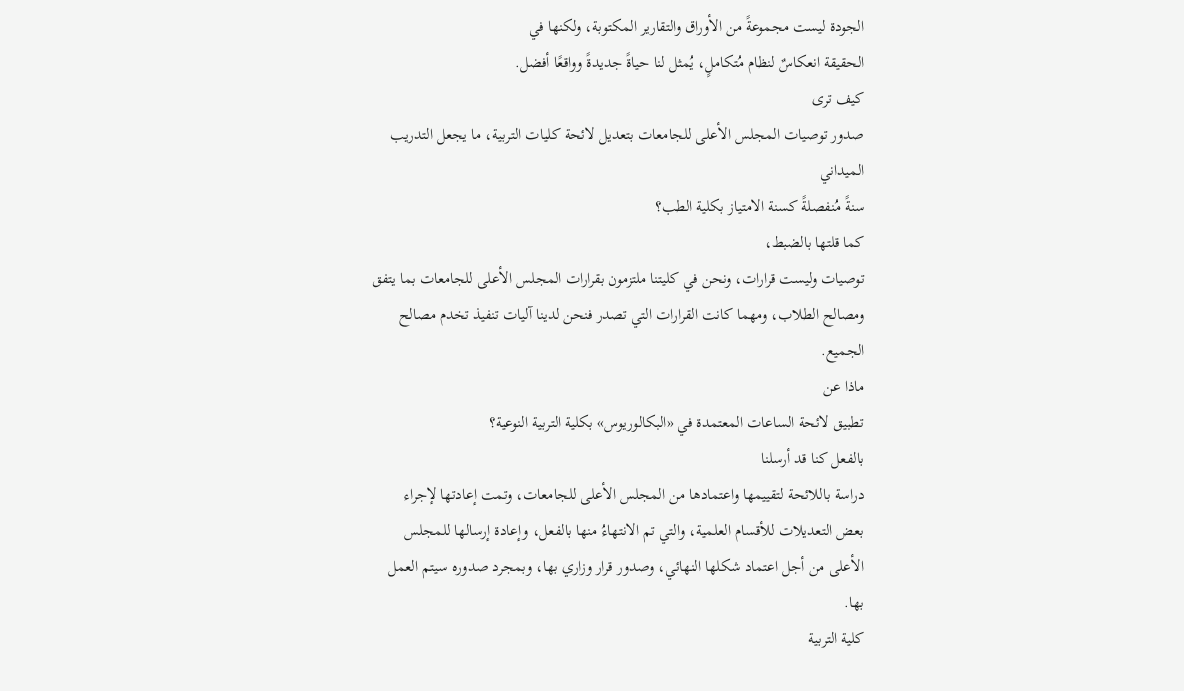الجودة ليست مجموعةً من الأوراق والتقارير المكتوبة، ولكنها في
الحقيقة انعكاسٌ لنظام مُتكاملٍ، يُمثل لنا حياةً جديدةً وواقعًا أفضل.
كيف ترى
صدور توصيات المجلس الأعلى للجامعات بتعديل لائحة كليات التربية، ما يجعل التدريب الميداني
سنةً مُنفصلةً كسنة الامتياز بكلية الطب؟
كما قلتها بالضبط،
توصيات وليست قرارات، ونحن في كليتنا ملتزمون بقرارات المجلس الأعلى للجامعات بما يتفق
ومصالح الطلاب، ومهما كانت القرارات التي تصدر فنحن لدينا آليات تنفيذ تخدم مصالح الجميع.
ماذا عن
تطبيق لائحة الساعات المعتمدة في «البكالوريوس» بكلية التربية النوعية؟
بالفعل كنا قد أرسلنا
دراسة باللائحة لتقييمها واعتمادها من المجلس الأعلى للجامعات، وتمت إعادتها لإجراء
بعض التعديلات للأقسام العلمية، والتي تم الانتهاءُ منها بالفعل، وإعادة إرسالها للمجلس
الأعلى من أجل اعتماد شكلها النهائي، وصدور قرار وزاري بها، وبمجرد صدوره سيتم العمل
بها.
كلية التربية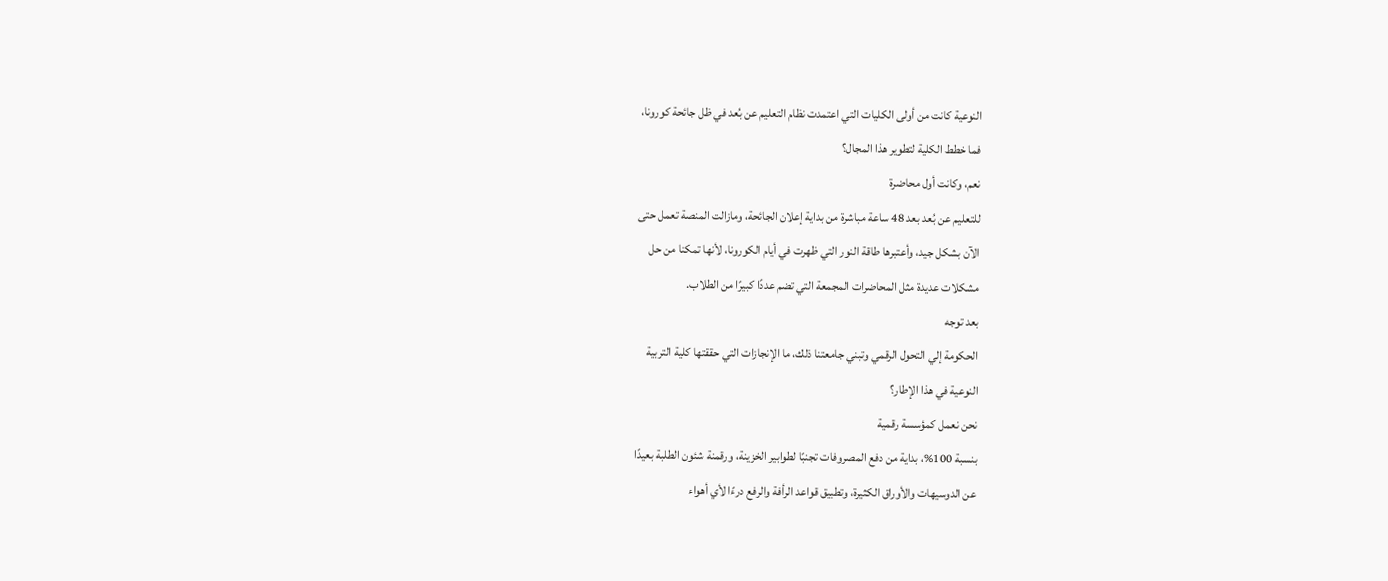النوعية كانت من أولى الكليات التي اعتمدت نظام التعليم عن بُعد في ظل جائحة كورونا،
فما خطط الكلية لتطوير هذا المجال؟
نعم، وكانت أول محاضرة
للتعليم عن بُعد بعد 48 ساعة مباشرة من بداية إعلان الجائحة، ومازالت المنصة تعمل حتى
الآن بشكل جيد، وأعتبرها طاقة النور التي ظهرت في أيام الكورونا، لأنها تمكنا من حل
مشكلات عديدة مثل المحاضرات المجمعة التي تضم عددًا كبيرًا من الطلاب.
بعد توجه
الحكومة إلي التحول الرقمي وتبني جامعتنا ذلك، ما الإنجازات التي حققتها كلية التربية
النوعية في هذا الإطار؟
نحن نعمل كمؤسسة رقمية
بنسبة 100%، بداية من دفع المصروفات تجنبًا لطوابير الخزينة، ورقمنة شئون الطلبة بعيدًا
عن الدوسيهات والأوراق الكثيرة، وتطبيق قواعد الرأفة والرفع درءًا لأي أهواء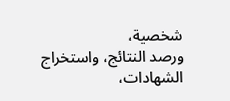شخصية،
ورصد النتائج، واستخراج الشهادات،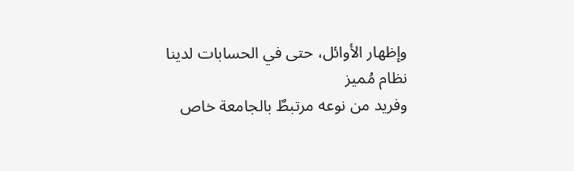وإظهار الأوائل، حتى في الحسابات لدينا نظام مُميز
وفريد من نوعه مرتبطٌ بالجامعة خاص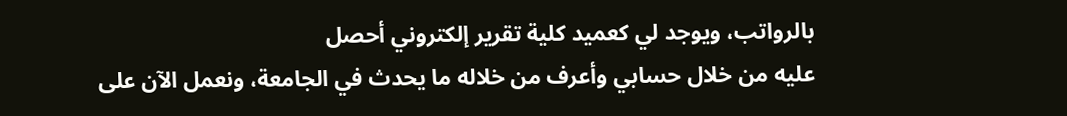بالرواتب، ويوجد لي كعميد كلية تقرير إلكتروني أحصل
عليه من خلال حسابي وأعرف من خلاله ما يحدث في الجامعة، ونعمل الآن على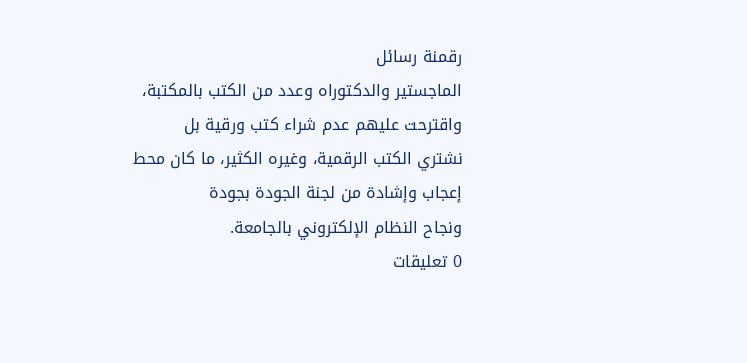رقمنة رسائل
الماجستير والدكتوراه وعدد من الكتب بالمكتبة، واقترحت عليهم عدم شراء كتب ورقية بل
نشتري الكتب الرقمية، وغيره الكثير، ما كان محط إعجاب وإشادة من لجنة الجودة بجودة
ونجاح النظام الإلكتروني بالجامعة.
0 تعليقات